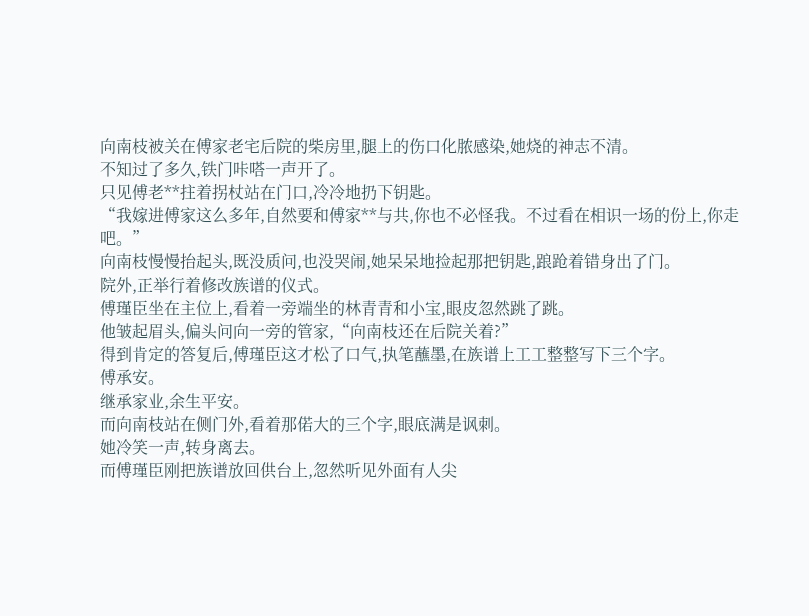向南枝被关在傅家老宅后院的柴房里,腿上的伤口化脓感染,她烧的神志不清。
不知过了多久,铁门咔嗒一声开了。
只见傅老**拄着拐杖站在门口,冷冷地扔下钥匙。
“我嫁进傅家这么多年,自然要和傅家**与共,你也不必怪我。不过看在相识一场的份上,你走吧。”
向南枝慢慢抬起头,既没质问,也没哭闹,她呆呆地捡起那把钥匙,踉跄着错身出了门。
院外,正举行着修改族谱的仪式。
傅瑾臣坐在主位上,看着一旁端坐的林青青和小宝,眼皮忽然跳了跳。
他皱起眉头,偏头问向一旁的管家,“向南枝还在后院关着?”
得到肯定的答复后,傅瑾臣这才松了口气,执笔蘸墨,在族谱上工工整整写下三个字。
傅承安。
继承家业,余生平安。
而向南枝站在侧门外,看着那偌大的三个字,眼底满是讽刺。
她冷笑一声,转身离去。
而傅瑾臣刚把族谱放回供台上,忽然听见外面有人尖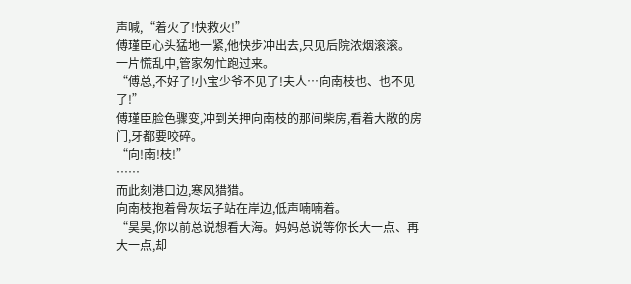声喊,“着火了!快救火!”
傅瑾臣心头猛地一紧,他快步冲出去,只见后院浓烟滚滚。
一片慌乱中,管家匆忙跑过来。
“傅总,不好了!小宝少爷不见了!夫人…向南枝也、也不见了!”
傅瑾臣脸色骤变,冲到关押向南枝的那间柴房,看着大敞的房门,牙都要咬碎。
“向!南!枝!”
……
而此刻港口边,寒风猎猎。
向南枝抱着骨灰坛子站在岸边,低声喃喃着。
“昊昊,你以前总说想看大海。妈妈总说等你长大一点、再大一点,却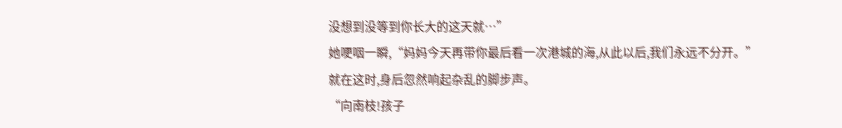没想到没等到你长大的这天就…”
她哽咽一瞬,“妈妈今天再带你最后看一次港城的海,从此以后,我们永远不分开。”
就在这时,身后忽然响起杂乱的脚步声。
“向南枝!孩子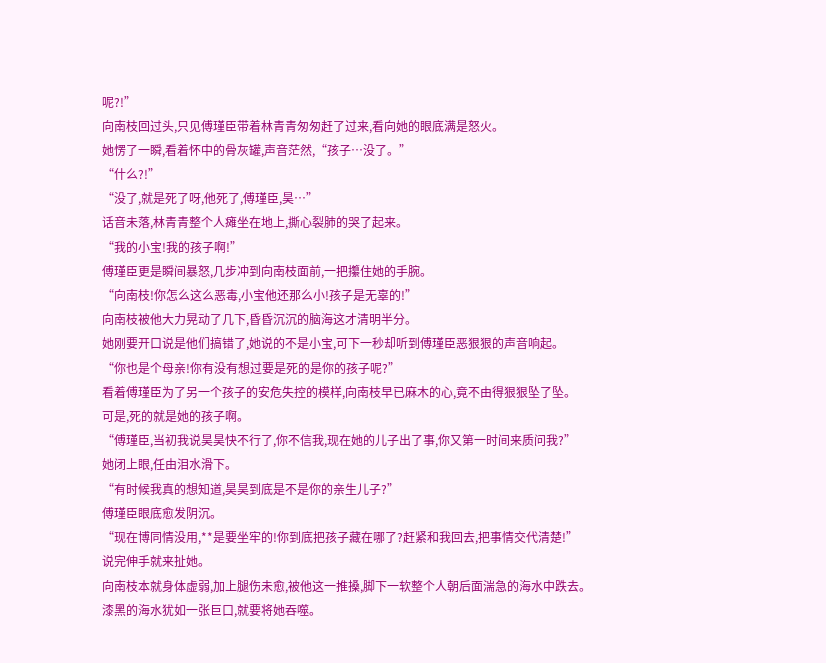呢?!”
向南枝回过头,只见傅瑾臣带着林青青匆匆赶了过来,看向她的眼底满是怒火。
她愣了一瞬,看着怀中的骨灰罐,声音茫然,“孩子…没了。”
“什么?!”
“没了,就是死了呀,他死了,傅瑾臣,昊…”
话音未落,林青青整个人瘫坐在地上,撕心裂肺的哭了起来。
“我的小宝!我的孩子啊!”
傅瑾臣更是瞬间暴怒,几步冲到向南枝面前,一把攥住她的手腕。
“向南枝!你怎么这么恶毒,小宝他还那么小!孩子是无辜的!”
向南枝被他大力晃动了几下,昏昏沉沉的脑海这才清明半分。
她刚要开口说是他们搞错了,她说的不是小宝,可下一秒却听到傅瑾臣恶狠狠的声音响起。
“你也是个母亲!你有没有想过要是死的是你的孩子呢?”
看着傅瑾臣为了另一个孩子的安危失控的模样,向南枝早已麻木的心,竟不由得狠狠坠了坠。
可是,死的就是她的孩子啊。
“傅瑾臣,当初我说昊昊快不行了,你不信我,现在她的儿子出了事,你又第一时间来质问我?”
她闭上眼,任由泪水滑下。
“有时候我真的想知道,昊昊到底是不是你的亲生儿子?”
傅瑾臣眼底愈发阴沉。
“现在博同情没用,**是要坐牢的!你到底把孩子藏在哪了?赶紧和我回去,把事情交代清楚!”
说完伸手就来扯她。
向南枝本就身体虚弱,加上腿伤未愈,被他这一推搡,脚下一软整个人朝后面湍急的海水中跌去。
漆黑的海水犹如一张巨口,就要将她吞噬。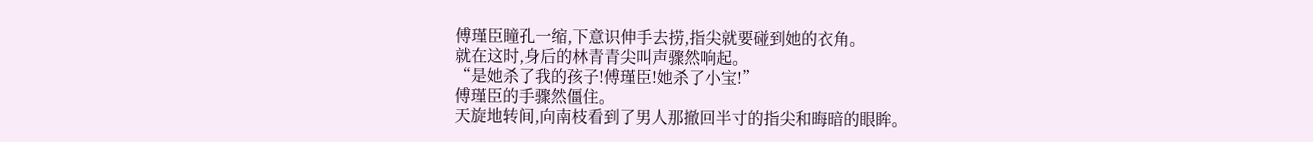傅瑾臣瞳孔一缩,下意识伸手去捞,指尖就要碰到她的衣角。
就在这时,身后的林青青尖叫声骤然响起。
“是她杀了我的孩子!傅瑾臣!她杀了小宝!”
傅瑾臣的手骤然僵住。
天旋地转间,向南枝看到了男人那撤回半寸的指尖和晦暗的眼眸。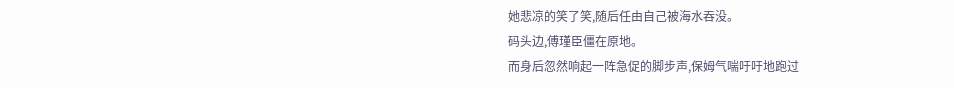她悲凉的笑了笑,随后任由自己被海水吞没。
码头边,傅瑾臣僵在原地。
而身后忽然响起一阵急促的脚步声,保姆气喘吁吁地跑过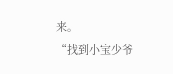来。
“找到小宝少爷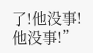了!他没事!他没事!”